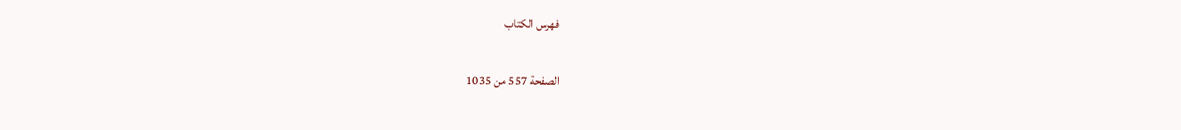فهرس الكتاب

الصفحة 557 من 1035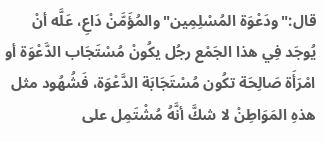قال:"ودَعْوَة المُسْلِمِين"والمُؤَمَّنْ دَاعِ، عَلَّه أنْ يُوجَد فِي هذا الجَمْع رجُل يكُونْ مُسْتَجَاب الدَّعْوَة أو امْرَأَة صَالِحَة تكُون مُسْتَجَابَة الدَّعْوَة، فَشُهُود مثل هذهِ المَوَاطِنْ لا شكَّ أنَّهُ مُشْتَمِل على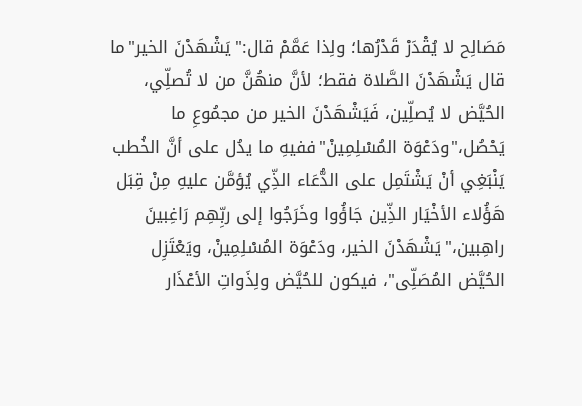مَصَالِح لا يُقْدَرْ قَدْرُها؛ ولِذا عَمَّمْ قال:"يَشْهَدْنَ الخير"ما قال يَشْهَدْنَ الصَّلاة فقط؛ لأنَّ منهُنَّ من لا تُصلِّي، الحُيَّض لا يُصلِّين، فَيَشْهَدْنَ الخير من مجمُوعِ ما يَحْصُل،"ودَعْوَة المُسْلِمِينْ"ففيهِ ما يدُل على أنَّ الخُطب يَنْبَغِي أنْ يَشْتَمِل على الدُّعَاء الذِّي يُؤمَّن عليهِ مِنْ قِبَل هَؤُلاء الأخْيَار الذِّين جَاؤُوا وخَرَجُوا إلى ربِّهِم رَاغِبينَ راهِبين،"يَشْهَدْنَ الخير، ودَعْوَة المُسْلِمِينْ، ويَعْتَزِل الحُيَّض المُصَلِّى"، فيكون للحُيَّض ولِذَواتِ الأعْذَار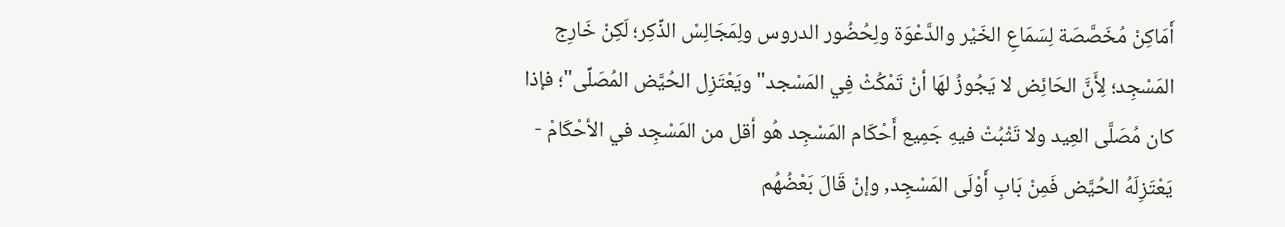أَمَاكِنْ مُخَصَّصَة لِسَمَاعِ الخَيْر والدَّعْوَة ولِحُضُور الدروس ولِمَجَالِسْ الذِّكِر؛ لَكِنْ خَارِج المَسْجِد؛ لِأَنَّ الحَائِض لا يَجُوزُ لهَا أنْ تَمْكُثْ فِي المَسْجد"ويَعْتَزِل الحُيَّض المُصَلِّى"؛ فإذا كان مُصَلَّى العِيد ولا تَثْبُتْ فيهِ جَمِيع أَحْكَام المَسْجِد هُو أقل من المَسْجِد في الأحْكَامْ - يَعْتَزِلَهُ الحُيَّض فَمِنْ بَابِ أَوْلَى المَسْجِد, وإنْ قَالَ بَعْضُهُم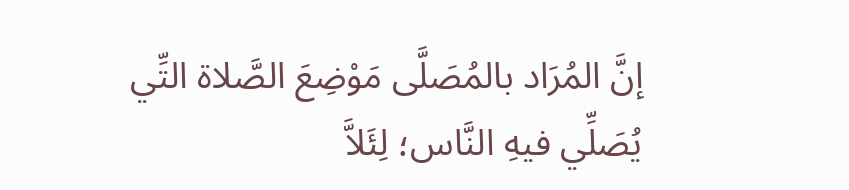إنَّ المُرَاد بالمُصَلَّى مَوْضِعَ الصَّلاة التِّي يُصَلِّي فيهِ النَّاس؛ لِئَلاَّ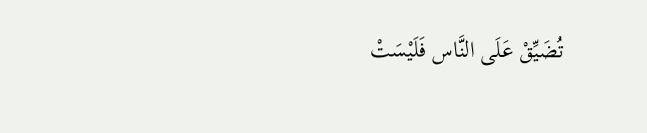تُضَيِّقْ عَلَى النَّاس فَلَيْسَتْ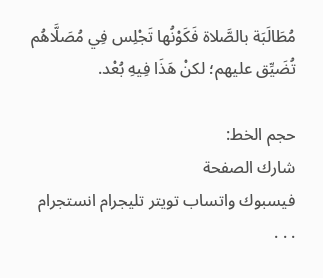مُطَالَبَة بالصَّلاة فَكَوْنُها تَجْلِس فِي مُصَلَّاهُم تُضَيِّق عليهم؛ لكنْ هَذَا فِيهِ بُعْد.

حجم الخط:
شارك الصفحة
فيسبوك واتساب تويتر تليجرام انستجرام
. . .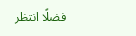فضلًا انتظر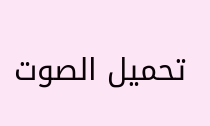تحميل الصوت